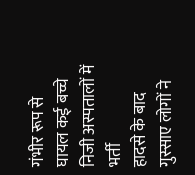गंभीर रूप से घायल कई बच्चे निजी अस्पतालों में भर्ती
हादसे के बाद गुस्साए लोगों ने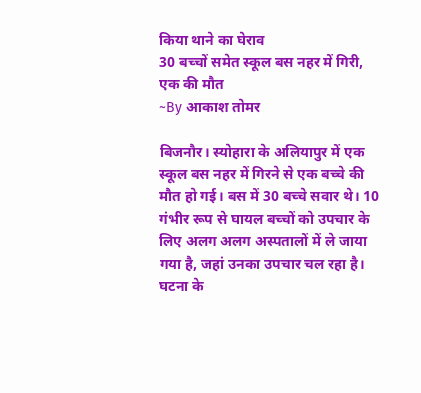किया थाने का घेराव
30 बच्चों समेत स्कूल बस नहर में गिरी, एक की मौत
~By आकाश तोमर

बिजनौर। स्योहारा के अलियापुर में एक स्कूल बस नहर में गिरने से एक बच्चे की मौत हो गई। बस में 30 बच्चे सवार थे। 10 गंभीर रूप से घायल बच्चों को उपचार के लिए अलग अलग अस्पतालों में ले जाया गया है, जहां उनका उपचार चल रहा है। घटना के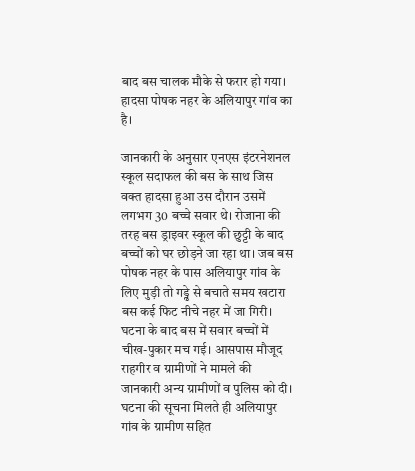बाद बस चालक मौके से फरार हो गया। हादसा पोषक नहर के अलियापुर गांव का है।

जानकारी के अनुसार एनएस इंटरनेशनल स्कूल सदाफल की बस के साथ जिस वक्त हादसा हुआ उस दौरान उसमें लगभग 30 बच्चे सवार थे। रोजाना की तरह बस ड्राइवर स्कूल की छुट्टी के बाद बच्चों को घर छोड़ने जा रहा था। जब बस पोषक नहर के पास अलियापुर गांव के लिए मुड़ी तो गड्ढे से बचाते समय खटारा बस कई फिट नीचे नहर में जा गिरी। घटना के बाद बस में सवार बच्चों में चीख-पुकार मच गई। आसपास मौजूद राहगीर व ग्रामीणों ने मामले की जानकारी अन्य ग्रामीणों व पुलिस को दी। घटना की सूचना मिलते ही अलियापुर गांव के ग्रामीण सहित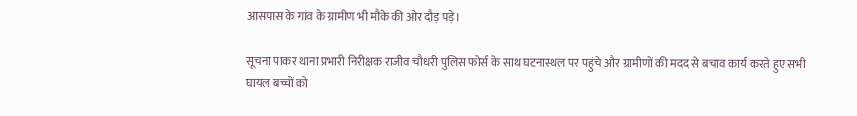आसपास के गांव के ग्रामीण भी मौके की ओर दौड़ पड़े।

सूचना पाकर थाना प्रभारी निरीक्षक राजीव चौधरी पुलिस फोर्स के साथ घटनास्थल पर पहुंचे और ग्रामीणों की मदद से बचाव कार्य करते हुए सभी घायल बच्चों को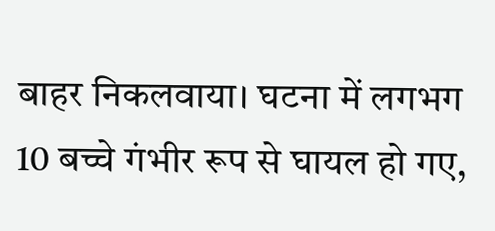बाहर निकलवाया। घटना में लगभग 10 बच्चे गंभीर रूप से घायल हो गए,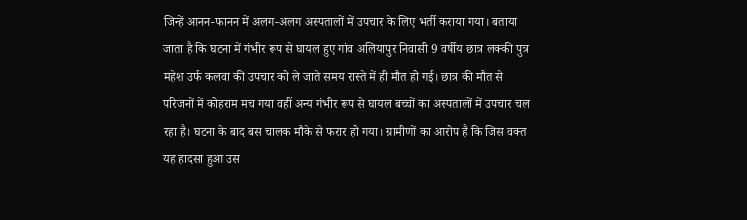जिन्हें आनन-फानन में अलग-अलग अस्पतालों में उपचार के लिए भर्ती कराया गया। बताया जाता है कि घटना में गंभीर रूप से घायल हुए गांव अलियापुर निवासी 9 वर्षीय छात्र लक्की पुत्र महेश उर्फ कलवा की उपचार को ले जाते समय रास्ते में ही मौत हो गई। छात्र की मौत से परिजनों में कोहराम मच गया वहीं अन्य गंभीर रूप से घायल बच्चों का अस्पतालों में उपचार चल रहा है। घटना के बाद बस चालक मौके से फरार हो गया। ग्रामीणों का आरोप है कि जिस वक्त यह हादसा हुआ उस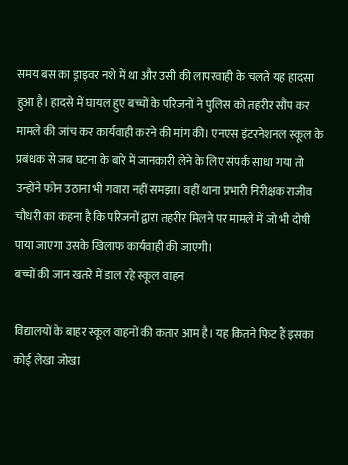समय बस का ड्राइवर नशे में था और उसी की लापरवाही के चलते यह हादसा हुआ है। हादसे में घायल हुए बच्चों के परिजनों ने पुलिस को तहरीर सौंप कर मामले की जांच कर कार्यवाही करने की मांग की। एनएस इंटरनेशनल स्कूल के प्रबंधक से जब घटना के बारे में जानकारी लेने के लिए संपर्क साधा गया तो उन्होंने फोन उठाना भी गवारा नहीं समझा। वहीं थाना प्रभारी निरीक्षक राजीव चौधरी का कहना है कि परिजनों द्वारा तहरीर मिलने पर मामले में जो भी दोषी पाया जाएगा उसके खिलाफ कार्यवाही की जाएगी।
बच्चों की जान खतरे में डाल रहे स्कूल वाहन

विद्यालयों के बाहर स्कूल वाहनों की कतार आम है। यह कितने फिट हैं इसका कोई लेखा जोखा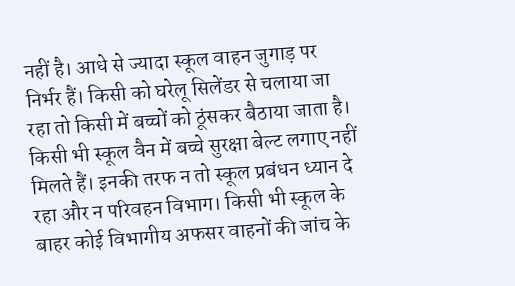नहीं है। आधे से ज्यादा स्कूल वाहन जुगाड़ पर निर्भर हैं। किसी को घरेलू सिलेंडर से चलाया जा रहा तो किसी में बच्चों को ठूंसकर बैठाया जाता है। किसी भी स्कूल वैन में बच्चे सुरक्षा बेल्ट लगाए नहीं मिलते हैं। इनकी तरफ न तो स्कूल प्रबंधन ध्यान दे रहा और न परिवहन विभाग। किसी भी स्कूल के बाहर कोई विभागीय अफसर वाहनों की जांच के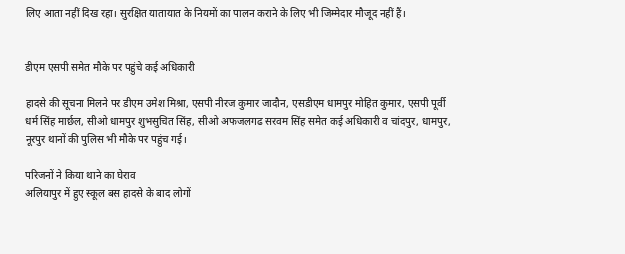लिए आता नहीं दिख रहा। सुरक्षित यातायात के नियमों का पालन कराने के लिए भी जिम्मेदार मौजूद नहीं हैं।


डीएम एसपी समेत मौके पर पहुंचे कई अधिकारी

हादसे की सूचना मिलने पर डीएम उमेश मिश्रा, एसपी नीरज कुमार जादौन, एसडीएम धामपुर मोहित कुमार, एसपी पूर्वी धर्म सिंह मार्छल, सीओ धामपुर शुभसुचित सिंह, सीओ अफजलगढ सरवम सिंह समेत कई अधिकारी व चांदपुर, धामपुर, नूरपुर थानों की पुलिस भी मौके पर पहुंच गई।

परिजनों ने किया थाने का घेराव
अलियापुर में हुए स्कूल बस हादसे के बाद लोगों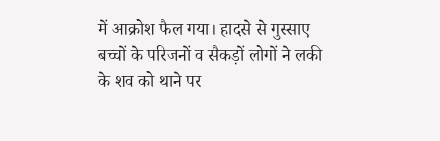में आक्रोश फैल गया। हादसे से गुस्साए बच्चों के परिजनों व सैकड़ों लोगों ने लकी के शव को थाने पर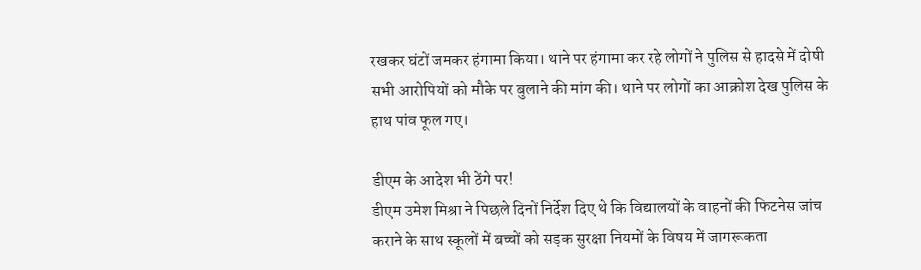रखकर घंटों जमकर हंगामा किया। थाने पर हंगामा कर रहे लोगों ने पुलिस से हादसे में दोषी सभी आरोपियों को मौके पर बुलाने की मांग की। थाने पर लोगों का आक्रोश देख पुलिस के हाथ पांव फूल गए।

डीएम के आदेश भी ठेंगे पर!
डीएम उमेश मिश्रा ने पिछले दिनों निर्देश दिए थे कि विद्यालयों के वाहनों की फिटनेस जांच कराने के साथ स्कूलों में बच्चों को सड़क सुरक्षा नियमों के विषय में जागरूकता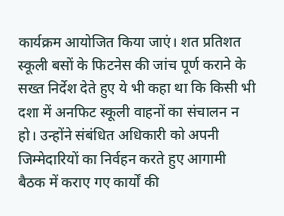कार्यक्रम आयोजित किया जाएं। शत प्रतिशत स्कूली बसों के फिटनेस की जांच पूर्ण कराने के सख्त निर्देश देते हुए ये भी कहा था कि किसी भी दशा में अनफिट स्कूली वाहनों का संचालन न हो। उन्होंने संबंधित अधिकारी को अपनी जिम्मेदारियों का निर्वहन करते हुए आगामी बैठक में कराए गए कार्यों की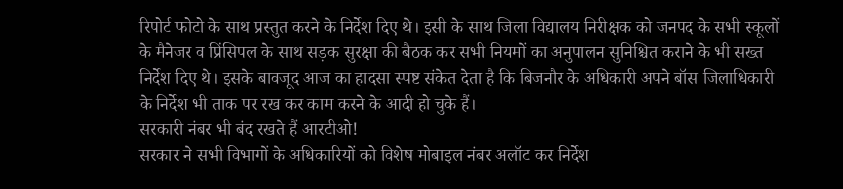रिपोर्ट फोटो के साथ प्रस्तुत करने के निर्देश दिए थे। इसी के साथ जिला विद्यालय निरीक्षक को जनपद के सभी स्कूलों के मैनेजर व प्रिंसिपल के साथ सड़क सुरक्षा की बैठक कर सभी नियमों का अनुपालन सुनिश्चित कराने के भी सख्त निर्देश दिए थे। इसके बावजूद आज का हादसा स्पष्ट संकेत देता है कि बिजनौर के अधिकारी अपने बॉस जिलाधिकारी के निर्देश भी ताक पर रख कर काम करने के आदी हो चुके हैं।
सरकारी नंबर भी बंद रखते हैं आरटीओ!
सरकार ने सभी विभागों के अधिकारियों को विशेष मोबाइल नंबर अलॉट कर निर्देश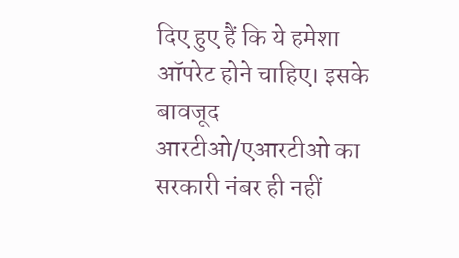दिए हुए हैं कि ये हमेशा ऑपरेट होने चाहिए। इसके बावजूद आरटीओ/एआरटीओ का सरकारी नंबर ही नहीं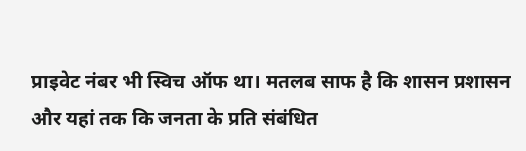प्राइवेट नंबर भी स्विच ऑफ था। मतलब साफ है कि शासन प्रशासन और यहां तक कि जनता के प्रति संबंधित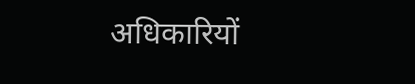अधिकारियों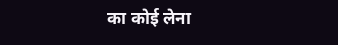का कोई लेना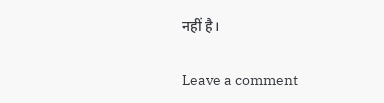नहीं है।

Leave a comment